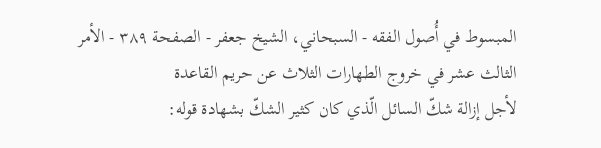المبسوط في أُصول الفقه - السبحاني، الشيخ جعفر - الصفحة ٣٨٩ - الأمر الثالث عشر في خروج الطهارات الثلاث عن حريم القاعدة
لأجل إزالة شكّ السائل الّذي كان كثير الشكّ بشهادة قوله: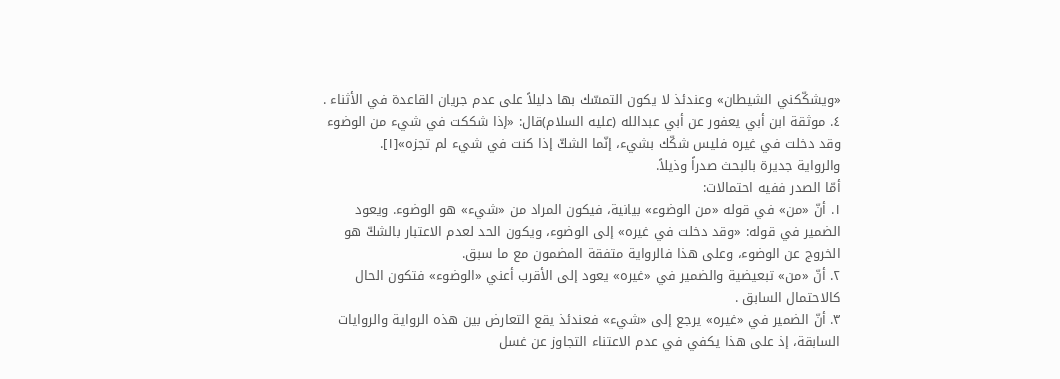«ويشكّكني الشيطان» وعندئذ لا يكون التمسّك بها دليلاً على عدم جريان القاعدة في الأثناء .
٤. موثقة ابن أبي يعفور عن أبي عبدالله (عليه السلام)قال: «إذا شككت في شيء من الوضوء وقد دخلت في غيره فليس شكّك بشيء، إنّما الشكّ إذا كنت في شيء لم تجزه»[١].
والرواية جديرة بالبحث صدراً وذيلاً.
أمّا الصدر ففيه احتمالات:
١. أنّ «من» في قوله «من الوضوء» بيانية، فيكون المراد من «شيء» هو الوضوء. ويعود الضمير في قوله: «وقد دخلت في غيره» إلى الوضوء، ويكون الحد لعدم الاعتبار بالشكّ هو الخروج عن الوضوء، وعلى هذا فالرواية متفقة المضمون مع ما سبق.
٢. أنّ «من» تبعيضية والضمير في «غيره» يعود إلى الأقرب أعني «الوضوء» فتكون الحال كالاحتمال السابق .
٣. أنّ الضمير في «غيره» يرجع إلى «شيء» فعندئذ يقع التعارض بين هذه الرواية والروايات السابقة، إذ على هذا يكفي في عدم الاعتناء التجاوز عن غسل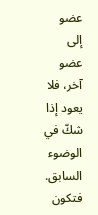عضو إلى عضو آخر، فلا يعود إذا شكّ في الوضوء السابق. فتكون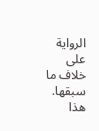الرواية على خلاف ما سبقها. هذا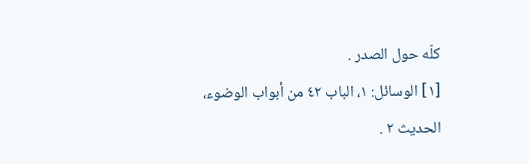كلّه حول الصدر .
[١] الوسائل: ١، الباب ٤٢ من أبواب الوضوء، الحديث ٢ .